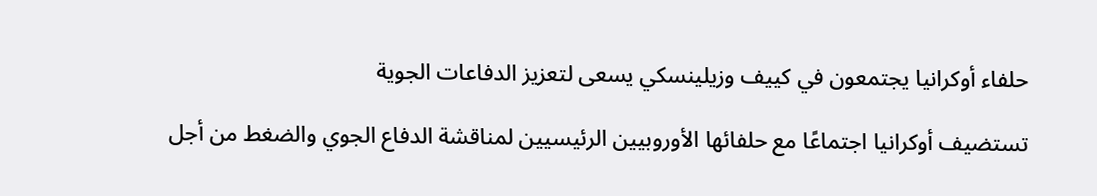حلفاء أوكرانيا يجتمعون في كييف وزيلينسكي يسعى لتعزيز الدفاعات الجوية

تستضيف أوكرانيا اجتماعًا مع حلفائها الأوروبيين الرئيسيين لمناقشة الدفاع الجوي والضغط من أجل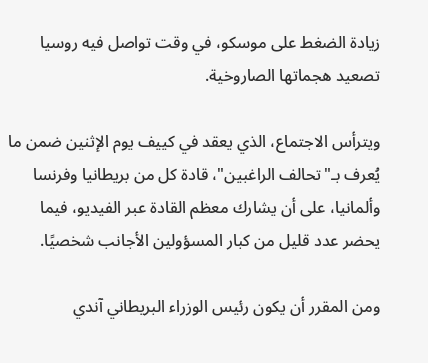زيادة الضغط على موسكو، في وقت تواصل فيه روسيا تصعيد هجماتها الصاروخية.

ويترأس الاجتماع، الذي يعقد في كييف يوم الإثنين ضمن ما يُعرف بـ"تحالف الراغبين"، قادة كل من بريطانيا وفرنسا وألمانيا، على أن يشارك معظم القادة عبر الفيديو، فيما يحضر عدد قليل من كبار المسؤولين الأجانب شخصيًا.

ومن المقرر أن يكون رئيس الوزراء البريطاني آندي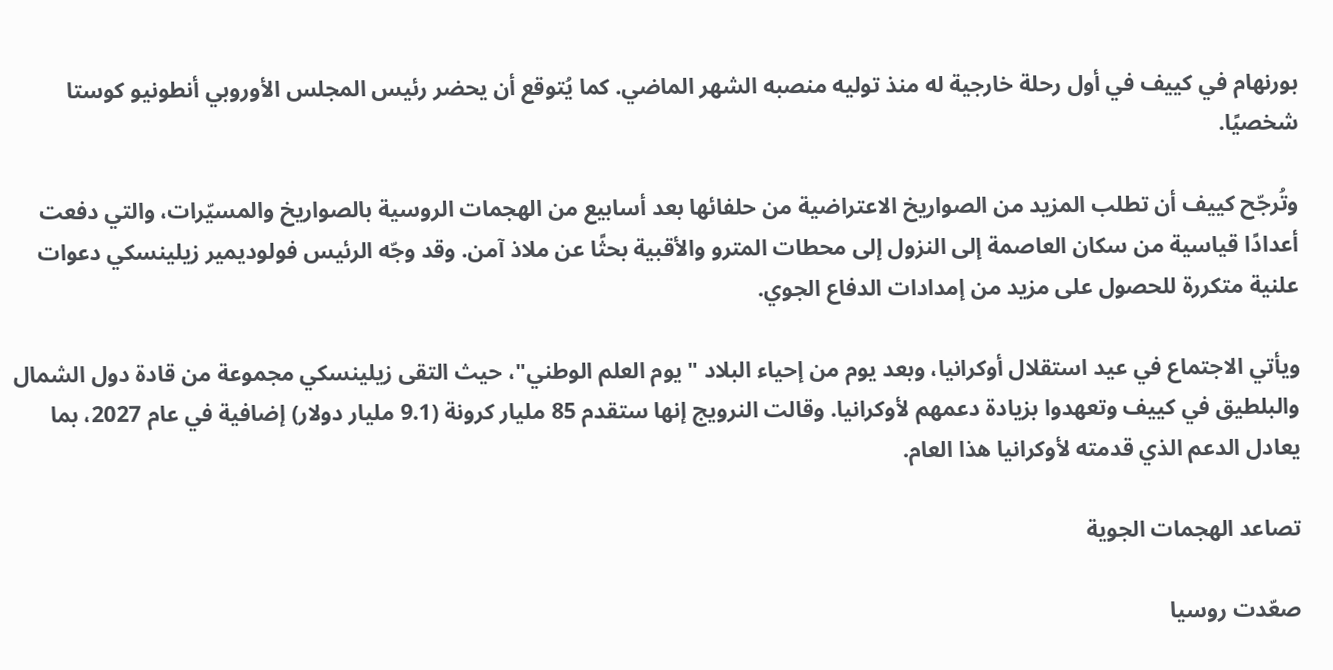بورنهام في كييف في أول رحلة خارجية له منذ توليه منصبه الشهر الماضي. كما يُتوقع أن يحضر رئيس المجلس الأوروبي أنطونيو كوستا شخصيًا.

وتُرجّح كييف أن تطلب المزيد من الصواريخ الاعتراضية من حلفائها بعد أسابيع من الهجمات الروسية بالصواريخ والمسيّرات، والتي دفعت أعدادًا قياسية من سكان العاصمة إلى النزول إلى محطات المترو والأقبية بحثًا عن ملاذ آمن. وقد وجّه الرئيس فولوديمير زيلينسكي دعوات علنية متكررة للحصول على مزيد من إمدادات الدفاع الجوي.

ويأتي الاجتماع في عيد استقلال أوكرانيا، وبعد يوم من إحياء البلاد "يوم العلم الوطني"، حيث التقى زيلينسكي مجموعة من قادة دول الشمال والبلطيق في كييف وتعهدوا بزيادة دعمهم لأوكرانيا. وقالت النرويج إنها ستقدم 85 مليار كرونة (9.1 مليار دولار) إضافية في عام 2027، بما يعادل الدعم الذي قدمته لأوكرانيا هذا العام.

تصاعد الهجمات الجوية

صعّدت روسيا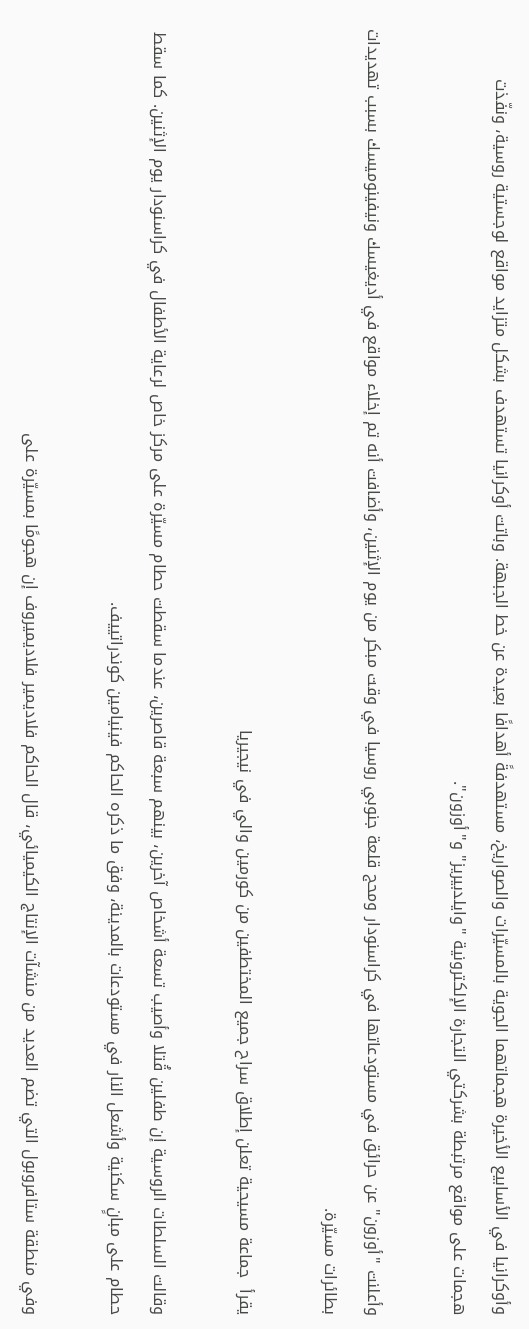وأوكرانيا في الأسابيع الأخيرة هجماتهما الجوية بالمسيّرات والصواريخ، مستهدفةً أهدافًا بعيدة عن خط الجبهة. وباتت أوكرانيا تستهدف بشكل متزايد مواقع لوجستية روسية، ونفّذت هجمات على مواقع مرتبطة بشركتي التجارة الإلكترونية "وايلدبيريز" و"أوزون".

وأعلنت "أوزون" عن حرائق في مستودعاتها في كراسنودار ومحج قلعة جنوبي روسيا في وقت مبكر من يوم الإثنين، وأضافت أنه تم إخلاء مواقع في أديغيسك ونيفينوميسك بسبب تهديدات بطائرات مسيّرة.

يقرأ  جماعة مسيحية تعلن إطلاق سراح جميع المختطفين من كورمين والي في نيجيريا

وقالت السلطات الروسية إن طفلين قُتلا وأصيب تسعة أشخاص آخرين، بينهم سبعة قاصرين، عندما سقطت حطام مسيّرة على مركز خاص لرعاية الأطفال في كراسنودار يوم الإثنين. كما سقط حطام على مبانٍ سكنية وأشعل النار في مستودعات بالمدينة، وفق ما ذكره الحاكم فينيامين كوندراتييف.

وفي منطقة ستافروبول التي تضم العديد من منشآت الإنتاج الكيميائي، قال الحاكم فلاديمير فلاديميروف إن هجومًا بمسيّرة على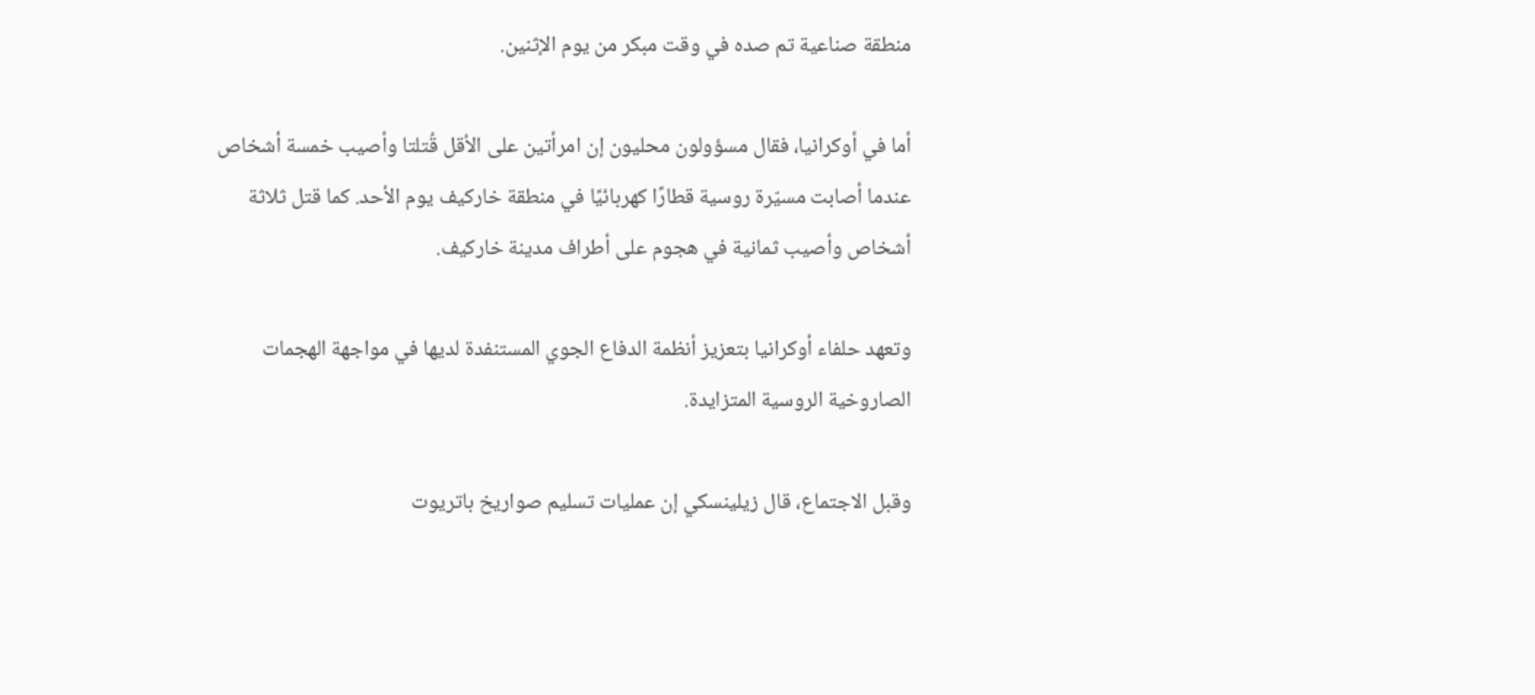منطقة صناعية تم صده في وقت مبكر من يوم الإثنين.

أما في أوكرانيا، فقال مسؤولون محليون إن امرأتين على الأقل قُتلتا وأصيب خمسة أشخاص عندما أصابت مسيّرة روسية قطارًا كهربائيًا في منطقة خاركيف يوم الأحد. كما قتل ثلاثة أشخاص وأصيب ثمانية في هجوم على أطراف مدينة خاركيف.

وتعهد حلفاء أوكرانيا بتعزيز أنظمة الدفاع الجوي المستنفدة لديها في مواجهة الهجمات الصاروخية الروسية المتزايدة.

وقبل الاجتماع، قال زيلينسكي إن عمليات تسليم صواريخ باتريوت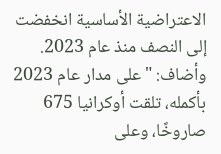الاعتراضية الأساسية انخفضت إلى النصف منذ عام 2023. وأضاف: "على مدار عام 2023 بأكمله، تلقت أوكرانيا 675 صاروخًا، وعلى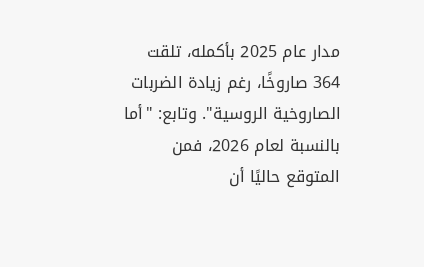مدار عام 2025 بأكمله، تلقت 364 صاروخًا، رغم زيادة الضربات الصاروخية الروسية". وتابع: "أما بالنسبة لعام 2026، فمن المتوقع حاليًا أن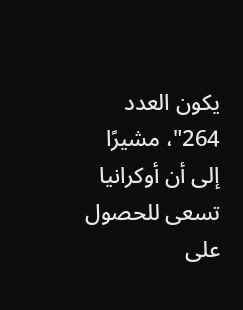يكون العدد 264"، مشيرًا إلى أن أوكرانيا تسعى للحصول على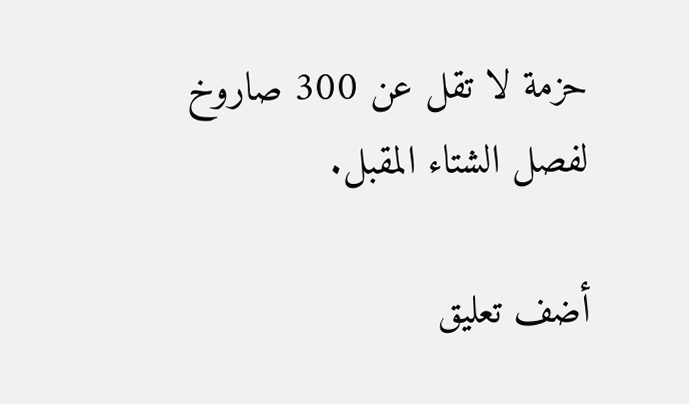حزمة لا تقل عن 300 صاروخ لفصل الشتاء المقبل.

أضف تعليق